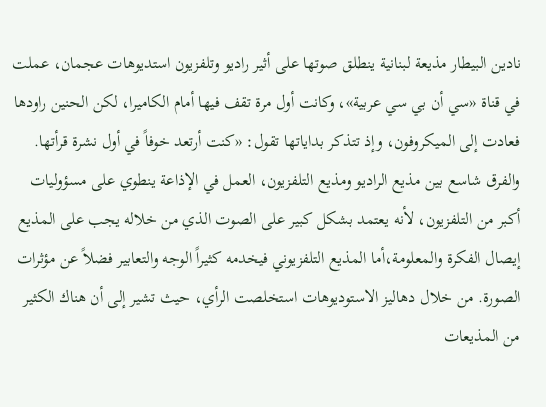نادين البيطار مذيعة لبنانية ينطلق صوتها على أثير راديو وتلفزيون استديوهات عجمان، عملت في قناة «سي أن بي سي عربية»، وكانت أول مرة تقف فيها أمام الكاميرا، لكن الحنين راودها فعادت إلى الميكروفون، وإذ تتذكر بداياتها تقول: «كنت أرتعد خوفاً في أول نشرة قرأتها.
والفرق شاسع بين مذيع الراديو ومذيع التلفزيون، العمل في الإذاعة ينطوي على مسؤوليات أكبر من التلفزيون، لأنه يعتمد بشكل كبير على الصوت الذي من خلاله يجب على المذيع إيصال الفكرة والمعلومة،أما المذيع التلفزيوني فيخدمه كثيراً الوجه والتعابير فضلاً عن مؤثرات الصورة. من خلال دهاليز الاستوديوهات استخلصت الرأي، حيث تشير إلى أن هناك الكثير من المذيعات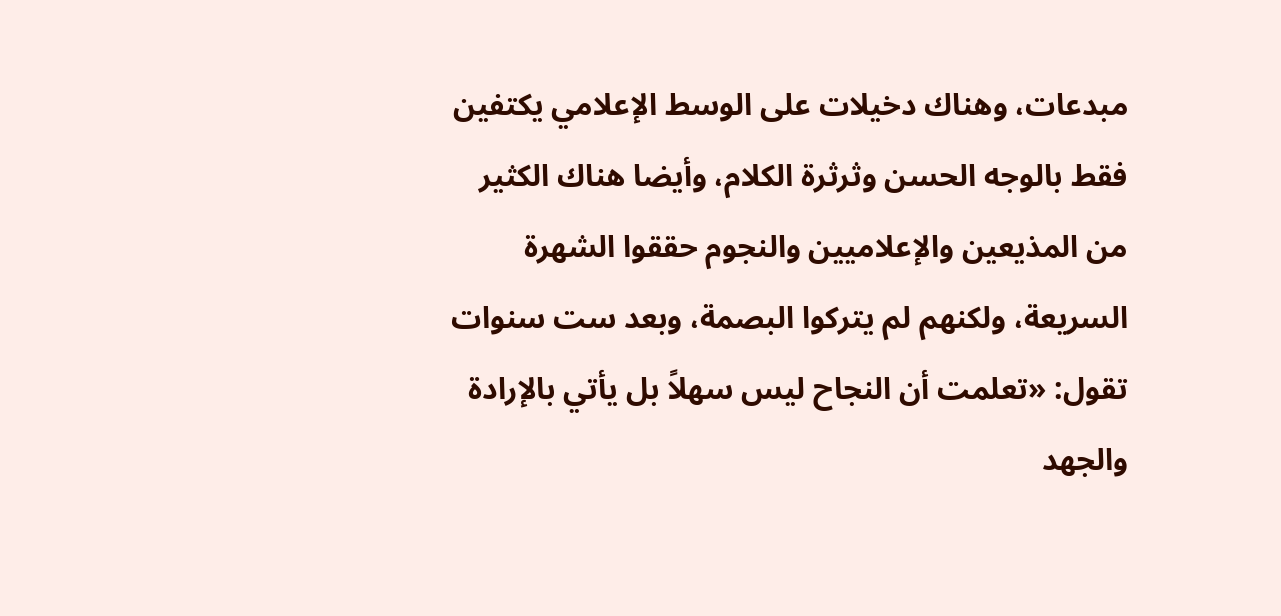مبدعات، وهناك دخيلات على الوسط الإعلامي يكتفين فقط بالوجه الحسن وثرثرة الكلام، وأيضا هناك الكثير من المذيعين والإعلاميين والنجوم حققوا الشهرة السريعة، ولكنهم لم يتركوا البصمة، وبعد ست سنوات تقول: «تعلمت أن النجاح ليس سهلاً بل يأتي بالإرادة والجهد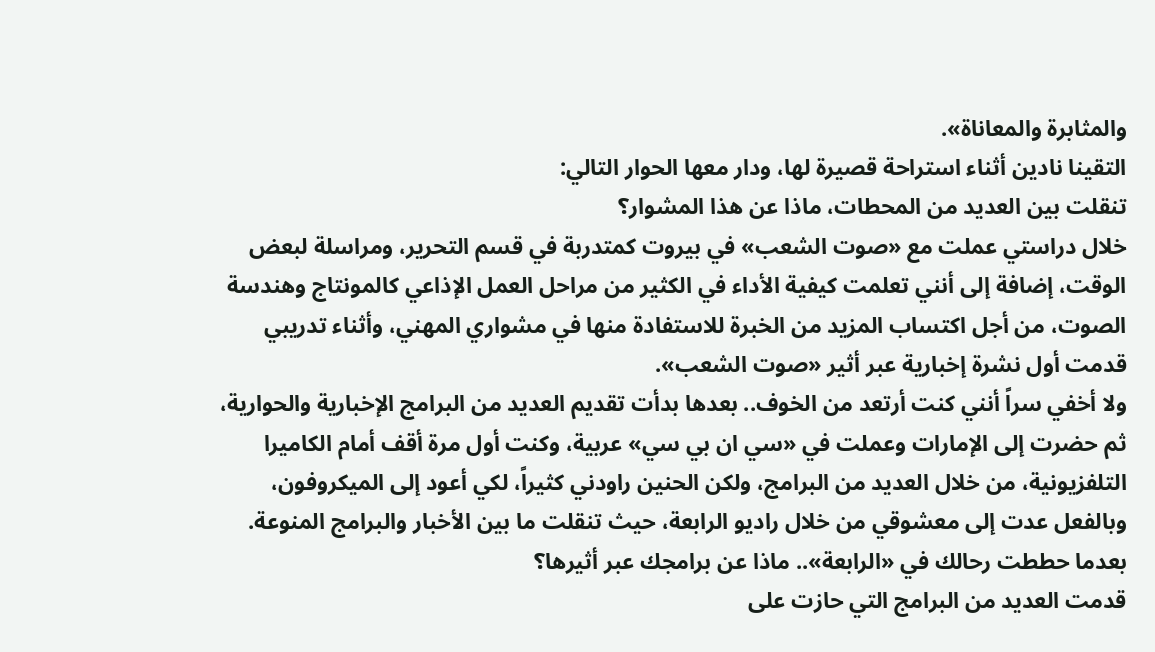والمثابرة والمعاناة».
التقينا نادين أثناء استراحة قصيرة لها، ودار معها الحوار التالي:
تنقلت بين العديد من المحطات، ماذا عن هذا المشوار؟
خلال دراستي عملت مع «صوت الشعب» في بيروت كمتدربة في قسم التحرير، ومراسلة لبعض الوقت، إضافة إلى أنني تعلمت كيفية الأداء في الكثير من مراحل العمل الإذاعي كالمونتاج وهندسة الصوت، من أجل اكتساب المزيد من الخبرة للاستفادة منها في مشواري المهني، وأثناء تدريبي قدمت أول نشرة إخبارية عبر أثير «صوت الشعب».
ولا أخفي سراً أنني كنت أرتعد من الخوف.. بعدها بدأت تقديم العديد من البرامج الإخبارية والحوارية، ثم حضرت إلى الإمارات وعملت في «سي ان بي سي» عربية، وكنت أول مرة أقف أمام الكاميرا التلفزيونية، من خلال العديد من البرامج، ولكن الحنين راودني كثيراً، لكي أعود إلى الميكروفون، وبالفعل عدت إلى معشوقي من خلال راديو الرابعة، حيث تنقلت ما بين الأخبار والبرامج المنوعة.
بعدما حططت رحالك في «الرابعة».. ماذا عن برامجك عبر أثيرها؟
قدمت العديد من البرامج التي حازت على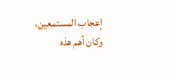إعجاب المستمعين، وكان أهم هذه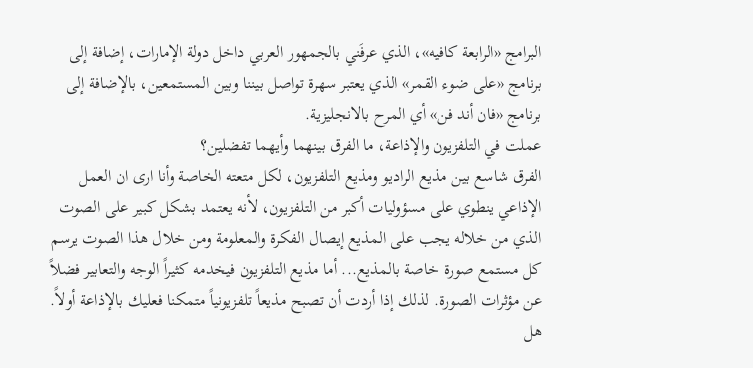البرامج «الرابعة كافيه»، الذي عرفَني بالجمهور العربي داخل دولة الإمارات، إضافة إلى برنامج «على ضوء القمر» الذي يعتبر سهرة تواصل بيننا وبين المستمعين، بالإضافة إلى برنامج «فان أند فن» أي المرح بالانجليزية.
عملت في التلفزيون والإذاعة، ما الفرق بينهما وأيهما تفضلين؟
الفرق شاسع بين مذيع الراديو ومذيع التلفزيون، لكل متعته الخاصة وأنا ارى ان العمل الإذاعي ينطوي على مسؤوليات أكبر من التلفزيون، لأنه يعتمد بشكل كبير على الصوت الذي من خلاله يجب على المذيع إيصال الفكرة والمعلومة ومن خلال هذا الصوت يرسم كل مستمع صورة خاصة بالمذيع... أما مذيع التلفزيون فيخدمه كثيراً الوجه والتعابير فضلاً عن مؤثرات الصورة. لذلك إذا أردت أن تصبح مذيعاً تلفزيونياً متمكنا فعليك بالإذاعة أولاً.
هل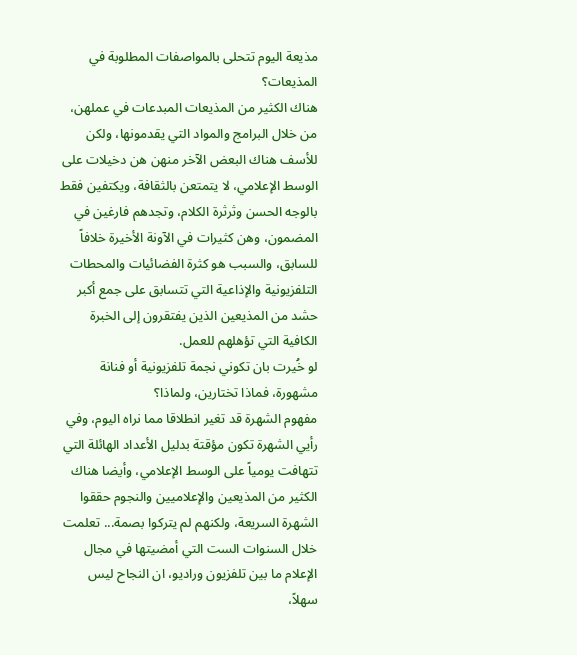مذيعة اليوم تتحلى بالمواصفات المطلوبة في المذيعات؟
هناك الكثير من المذيعات المبدعات في عملهن، من خلال البرامج والمواد التي يقدمونها، ولكن للأسف هناك البعض الآخر منهن هن دخيلات على الوسط الإعلامي، لا يتمتعن بالثقافة، ويكتفين فقط بالوجه الحسن وثرثرة الكلام، وتجدهم فارغين في المضمون، وهن كثيرات في الآونة الأخيرة خلافاً للسابق، والسبب هو كثرة الفضائيات والمحطات التلفزيونية والإذاعية التي تتسابق على جمع أكبر حشد من المذيعين الذين يفتقرون إلى الخبرة الكافية التي تؤهلهم للعمل.
لو خُيرت بان تكوني نجمة تلفزيونية أو فنانة مشهورة، فماذا تختارين، ولماذا؟
مفهوم الشهرة قد تغير انطلاقا مما نراه اليوم، وفي رأيي الشهرة تكون مؤقتة بدليل الأعداد الهائلة التي تتهافت يومياً على الوسط الإعلامي، وأيضا هناك الكثير من المذيعين والإعلاميين والنجوم حققوا الشهرة السريعة، ولكنهم لم يتركوا بصمة... تعلمت خلال السنوات الست التي أمضيتها في مجال الإعلام ما بين تلفزيون وراديو، ان النجاح ليس سهلاً،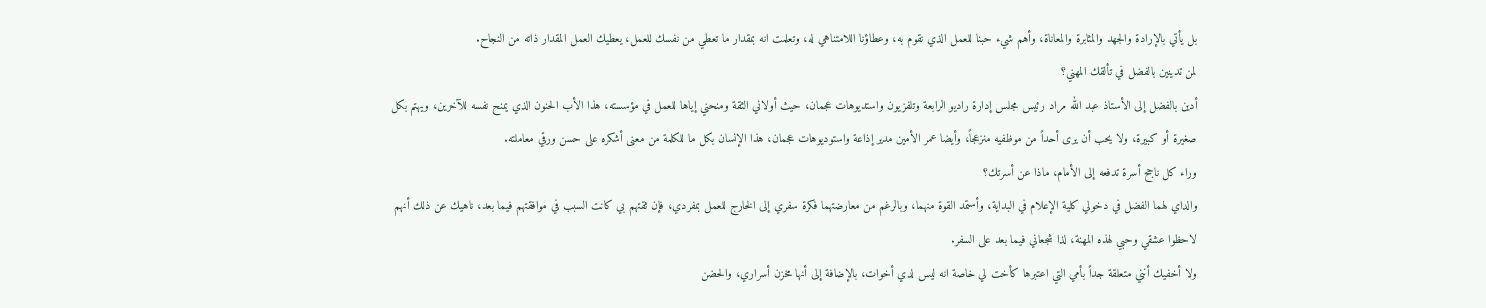بل يأتي بالإرادة والجهد والمثابرة والمعاناة، وأهم شيء حبنا للعمل الذي نقوم به، وعطاؤنا اللامتناهي له، وتعلمت انه بمقدار ما تعطي من نفسك للعمل، يعطيك العمل المقدار ذاته من النجاح.
لمن تدينين بالفضل في تألقك المهني؟
أدين بالفضل إلى الأستاذ عبد الله مراد رئيس مجلس إدارة راديو الرابعة وتلفزيون واستديوهات عجمان، حيث أولاني الثقة ومنحني إياها للعمل في مؤسسته، هذا الأب الحنون الذي يمنح نفسه للآخرين، ويهتم بكل صغيرة أو كبيرة، ولا يحب أن يرى أحداً من موظفيه منزعجاً، وأيضا عمر الأمين مدير إذاعة واستوديوهات عجمان، هذا الإنسان بكل ما للكلمة من معنى أشكره على حسن ورقي معاملته.
وراء كل ناجح أسرة تدفعه إلى الأمام، ماذا عن أسرتك؟
والداي لهما الفضل في دخولي كلية الإعلام في البداية، وأستمد القوة منهما، وبالرغم من معارضتهما فكرة سفري إلى الخارج للعمل بمفردي، فإن ثقتهم بي كانت السبب في موافقتهم فيما بعد، ناهيك عن ذلك أنهم لاحظوا عشقي وحبي لهذه المهنة، لذا شجعاني فيما بعد على السفر.
ولا أخفيك أنني متعلقة جداً بأمي التي اعتبرها كأخت لي خاصة انه ليس لدي أخوات، بالإضافة إلى أنها مخزن أسراري، والحضن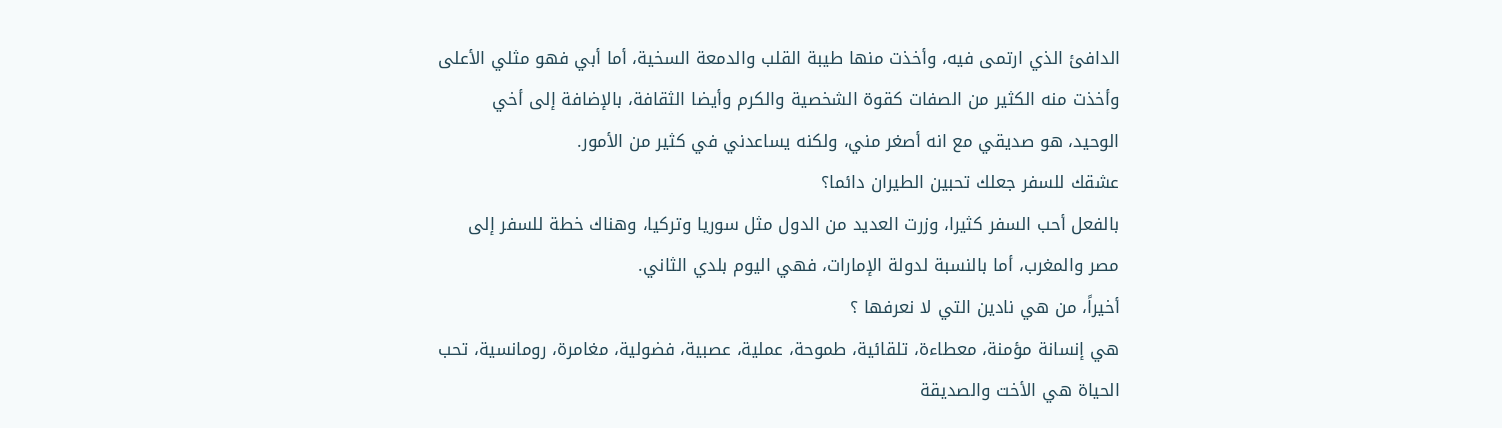الدافئ الذي ارتمى فيه، وأخذت منها طيبة القلب والدمعة السخية، أما أبي فهو مثلي الأعلى وأخذت منه الكثير من الصفات كقوة الشخصية والكرم وأيضا الثقافة، بالإضافة إلى أخي الوحيد، هو صديقي مع انه أصغر مني، ولكنه يساعدني في كثير من الأمور.
عشقك للسفر جعلك تحبين الطيران دائما؟
بالفعل أحب السفر كثيرا، وزرت العديد من الدول مثل سوريا وتركيا، وهناك خطة للسفر إلى مصر والمغرب، أما بالنسبة لدولة الإمارات، فهي اليوم بلدي الثاني.
أخيراً، من هي نادين التي لا نعرفها ؟
هي إنسانة مؤمنة، معطاءة، تلقائية، طموحة، عملية، عصبية، فضولية، مغامرة، رومانسية، تحب الحياة هي الأخت والصديقة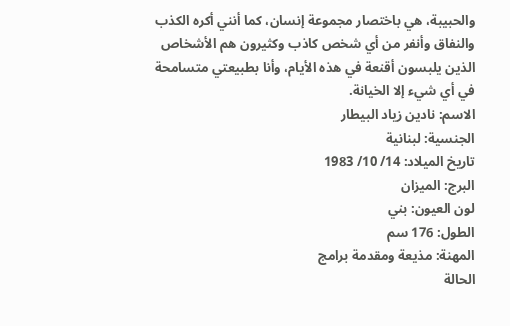والحبيبة، هي باختصار مجموعة إنسان، كما أنني أكره الكذب والنفاق وأنفر من أي شخص كاذب وكثيرون هم الأشخاص الذين يلبسون أقنعة في هذه الأيام، وأنا بطبيعتي متسامحة في أي شيء إلا الخيانة.
الاسم: نادين زياد البيطار
الجنسية: لبنانية
تاريخ الميلاد: 14/ 10/ 1983
البرج: الميزان
لون العيون: بني
الطول: 176 سم
المهنة: مذيعة ومقدمة برامج
الحالة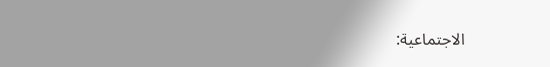الاجتماعية: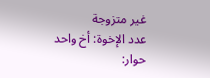غير متزوجة
عدد الإخوة: أخ واحد
حوار: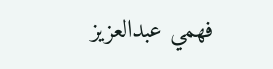فهمي عبدالعزيز